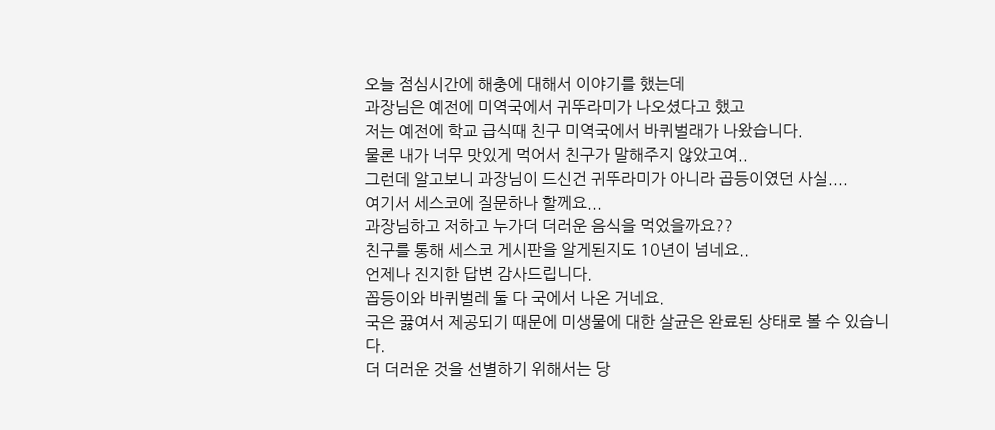오늘 점심시간에 해충에 대해서 이야기를 했는데
과장님은 예전에 미역국에서 귀뚜라미가 나오셨다고 했고
저는 예전에 학교 급식때 친구 미역국에서 바퀴벌래가 나왔습니다.
물론 내가 너무 맛있게 먹어서 친구가 말해주지 않았고여..
그런데 알고보니 과장님이 드신건 귀뚜라미가 아니라 곱등이였던 사실....
여기서 세스코에 질문하나 할께요...
과장님하고 저하고 누가더 더러운 음식을 먹었을까요??
친구를 통해 세스코 게시판을 알게된지도 10년이 넘네요..
언제나 진지한 답변 감사드립니다.
꼽등이와 바퀴벌레 둘 다 국에서 나온 거네요.
국은 끓여서 제공되기 때문에 미생물에 대한 살균은 완료된 상태로 볼 수 있습니다.
더 더러운 것을 선별하기 위해서는 당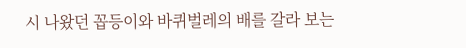시 나왔던 꼽등이와 바퀴벌레의 배를 갈라 보는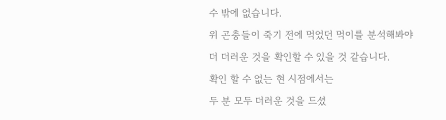수 밖에 없습니다.
위 곤충들이 죽기 전에 먹었던 먹이를 분석해봐야
더 더러운 것을 확인할 수 있을 것 같습니다.
확인 할 수 없는 현 시점에서는
두 분 모두 더러운 것을 드셨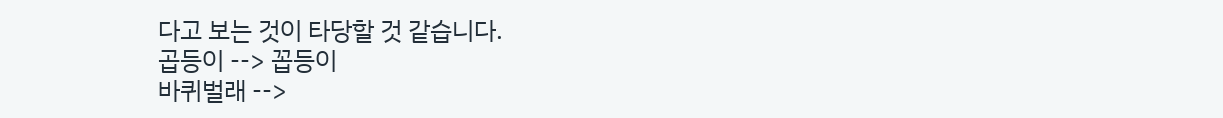다고 보는 것이 타당할 것 같습니다.
곱등이 --> 꼽등이
바퀴벌래 -->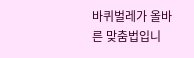바퀴벌레가 올바른 맞춤법입니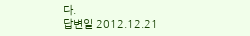다.
답변일 2012.12.21